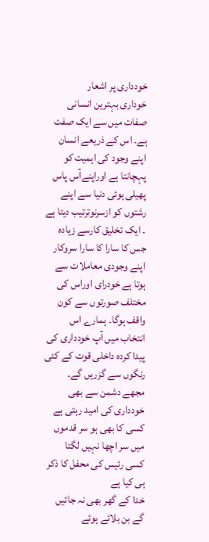خودداری پر اشعار
خوداری بہترین انسانی
صفات میں سے ایک صفت ہے۔ اس کے ذریعے انسان اپنے وجود کی اہمیت کو پہچانتا ہے اوراپنےآس پاس پھیلی ہوئی دنیا سے اپنے رشتوں کو ازسرنوترتیب دیتا ہے ۔ ایک تخلیق کارسے زیادہ جس کا سارا کا سارا سروکار اپنے وجودی معاملات سے ہوتا ہے خودرای اوراس کی مختلف صورتوں سے کون واقف ہوگا۔ ہمارے اس انتخاب میں آپ خودداری کی پیدا کردہ داخلی قوت کے کئی رنگوں سے گزریں گے۔
مجھے دشمن سے بھی خودداری کی امید رہتی ہے
کسی کا بھی ہو سر قدموں میں سر اچھا نہیں لگتا
کسی رئیس کی محفل کا ذکر ہی کیا ہے
خدا کے گھر بھی نہ جائیں گے بن بلائے ہوئے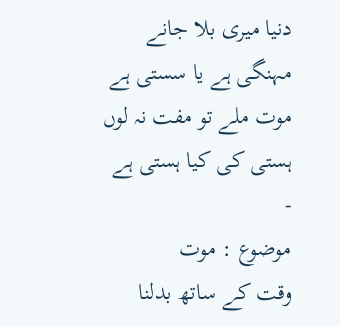دنیا میری بلا جانے مہنگی ہے یا سستی ہے
موت ملے تو مفت نہ لوں ہستی کی کیا ہستی ہے
-
موضوع : موت
وقت کے ساتھ بدلنا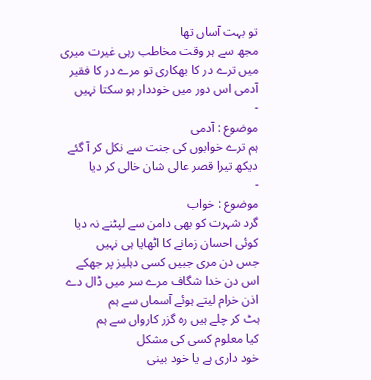تو بہت آساں تھا
مجھ سے ہر وقت مخاطب رہی غیرت میری
میں ترے در کا بھکاری تو مرے در کا فقیر
آدمی اس دور میں خوددار ہو سکتا نہیں
-
موضوع : آدمی
ہم ترے خوابوں کی جنت سے نکل کر آ گئے
دیکھ تیرا قصر عالی شان خالی کر دیا
-
موضوع : خواب
گرد شہرت کو بھی دامن سے لپٹنے نہ دیا
کوئی احسان زمانے کا اٹھایا ہی نہیں
جس دن مری جبیں کسی دہلیز پر جھکے
اس دن خدا شگاف مرے سر میں ڈال دے
اذن خرام لیتے ہوئے آسماں سے ہم
ہٹ کر چلے ہیں رہ گزر کارواں سے ہم
کیا معلوم کسی کی مشکل
خود داری ہے یا خود بینی